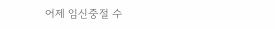어제 임신중절 수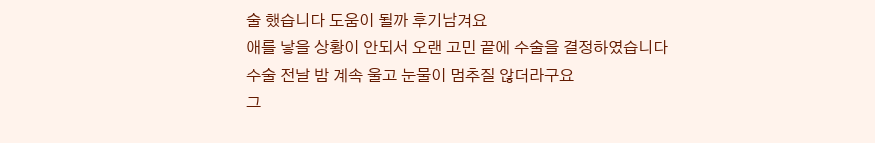술 했습니다 도움이 될까 후기남겨요
애를 낳을 상황이 안되서 오랜 고민 끝에 수술을 결정하였습니다
수술 전날 밤 계속 울고 눈물이 멈추질 않더라구요
그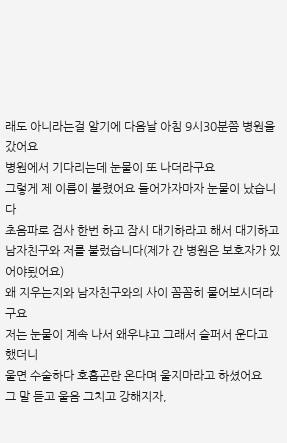래도 아니라는걸 알기에 다음날 아침 9시30분쯤 병원을 갔어요
병원에서 기다리는데 눈물이 또 나더라구요
그렇게 제 이름이 불렸어요 들어가자마자 눈물이 났습니다
초음파로 검사 한번 하고 잠시 대기하라고 해서 대기하고
남자친구와 저를 불렀습니다(제가 간 병원은 보호자가 있어야됬어요)
왜 지우는지와 남자친구와의 사이 꼼꼼히 물어보시더라구요
저는 눈물이 계속 나서 왜우냐고 그래서 슬퍼서 운다고 했더니
울면 수술하다 호흡곤란 온다며 울지마라고 하셨어요
그 말 듣고 울음 그치고 강해지자,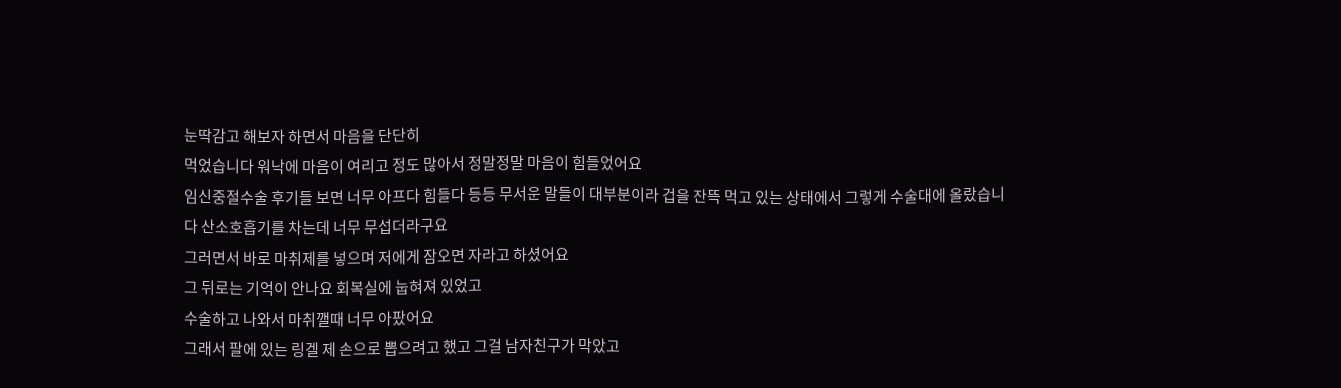눈딱감고 해보자 하면서 마음을 단단히
먹었습니다 워낙에 마음이 여리고 정도 많아서 정말정말 마음이 힘들었어요
임신중절수술 후기들 보면 너무 아프다 힘들다 등등 무서운 말들이 대부분이라 겁을 잔뜩 먹고 있는 상태에서 그렇게 수술대에 올랐습니다 산소호흡기를 차는데 너무 무섭더라구요
그러면서 바로 마취제를 넣으며 저에게 잠오면 자라고 하셨어요
그 뒤로는 기억이 안나요 회복실에 눕혀져 있었고
수술하고 나와서 마취깰때 너무 아팠어요
그래서 팔에 있는 링겔 제 손으로 뽑으려고 했고 그걸 남자친구가 막았고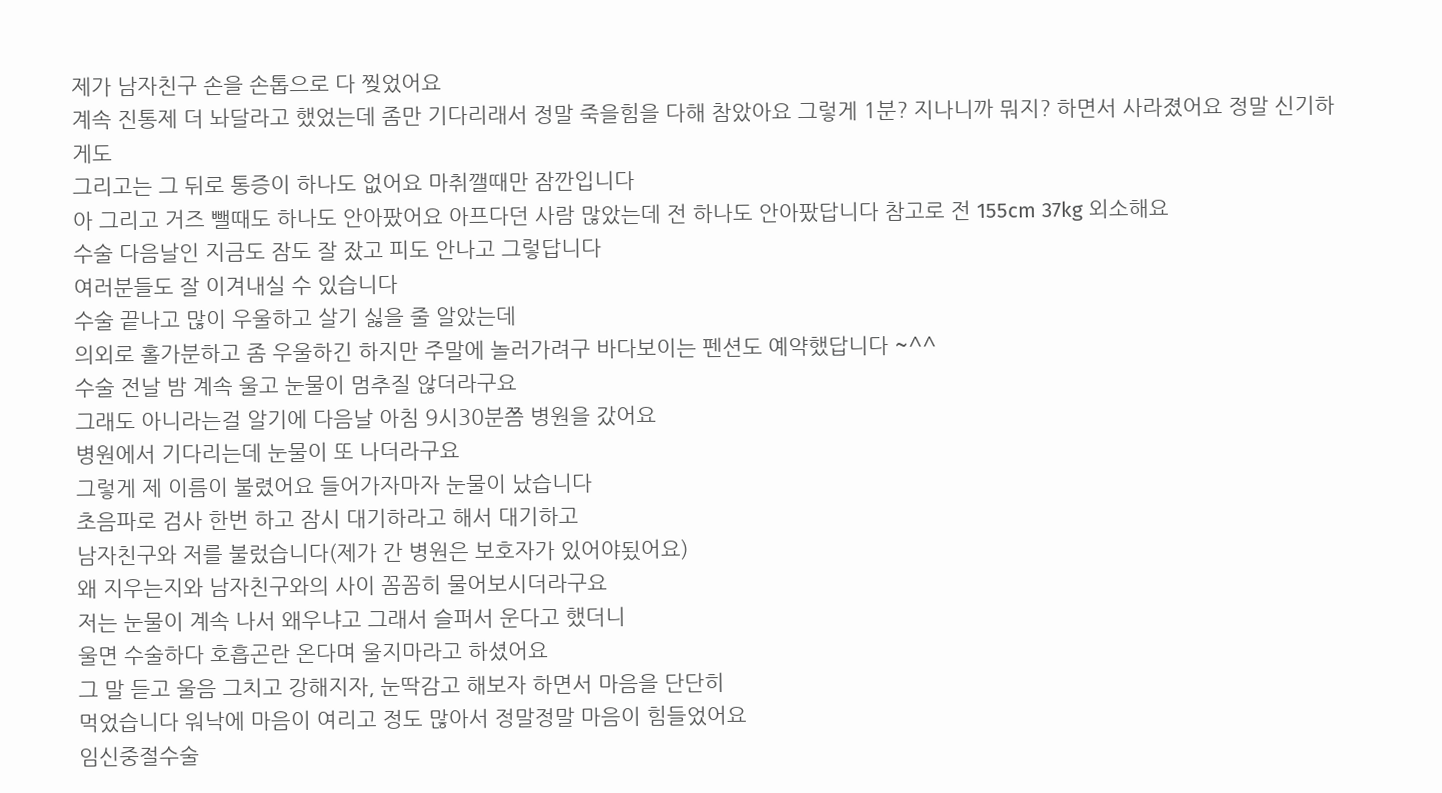제가 남자친구 손을 손톱으로 다 찢었어요
계속 진통제 더 놔달라고 했었는데 좀만 기다리래서 정말 죽을힘을 다해 참았아요 그렇게 1분? 지나니까 뭐지? 하면서 사라졌어요 정말 신기하게도
그리고는 그 뒤로 통증이 하나도 없어요 마취깰때만 잠깐입니다
아 그리고 거즈 뺄때도 하나도 안아팠어요 아프다던 사람 많았는데 전 하나도 안아팠답니다 참고로 전 155cm 37kg 외소해요
수술 다음날인 지금도 잠도 잘 잤고 피도 안나고 그렇답니다
여러분들도 잘 이겨내실 수 있습니다
수술 끝나고 많이 우울하고 살기 싫을 줄 알았는데
의외로 홀가분하고 좀 우울하긴 하지만 주말에 놀러가려구 바다보이는 펜션도 예약했답니다 ~^^
수술 전날 밤 계속 울고 눈물이 멈추질 않더라구요
그래도 아니라는걸 알기에 다음날 아침 9시30분쯤 병원을 갔어요
병원에서 기다리는데 눈물이 또 나더라구요
그렇게 제 이름이 불렸어요 들어가자마자 눈물이 났습니다
초음파로 검사 한번 하고 잠시 대기하라고 해서 대기하고
남자친구와 저를 불렀습니다(제가 간 병원은 보호자가 있어야됬어요)
왜 지우는지와 남자친구와의 사이 꼼꼼히 물어보시더라구요
저는 눈물이 계속 나서 왜우냐고 그래서 슬퍼서 운다고 했더니
울면 수술하다 호흡곤란 온다며 울지마라고 하셨어요
그 말 듣고 울음 그치고 강해지자, 눈딱감고 해보자 하면서 마음을 단단히
먹었습니다 워낙에 마음이 여리고 정도 많아서 정말정말 마음이 힘들었어요
임신중절수술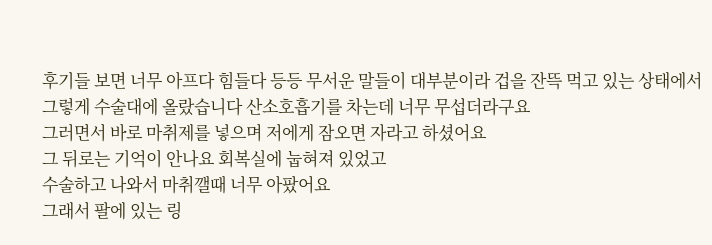후기들 보면 너무 아프다 힘들다 등등 무서운 말들이 대부분이라 겁을 잔뜩 먹고 있는 상태에서 그렇게 수술대에 올랐습니다 산소호흡기를 차는데 너무 무섭더라구요
그러면서 바로 마취제를 넣으며 저에게 잠오면 자라고 하셨어요
그 뒤로는 기억이 안나요 회복실에 눕혀져 있었고
수술하고 나와서 마취깰때 너무 아팠어요
그래서 팔에 있는 링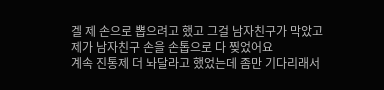겔 제 손으로 뽑으려고 했고 그걸 남자친구가 막았고
제가 남자친구 손을 손톱으로 다 찢었어요
계속 진통제 더 놔달라고 했었는데 좀만 기다리래서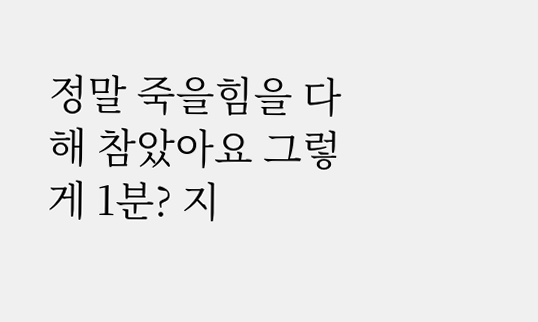정말 죽을힘을 다해 참았아요 그렇게 1분? 지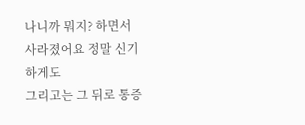나니까 뭐지? 하면서 사라졌어요 정말 신기하게도
그리고는 그 뒤로 통증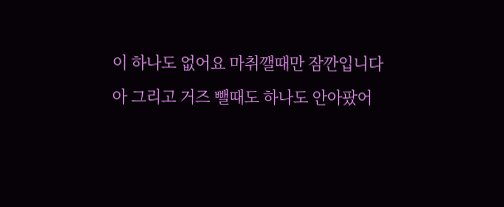이 하나도 없어요 마취깰때만 잠깐입니다
아 그리고 거즈 뺄때도 하나도 안아팠어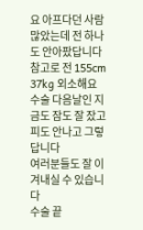요 아프다던 사람 많았는데 전 하나도 안아팠답니다 참고로 전 155cm 37kg 외소해요
수술 다음날인 지금도 잠도 잘 잤고 피도 안나고 그렇답니다
여러분들도 잘 이겨내실 수 있습니다
수술 끝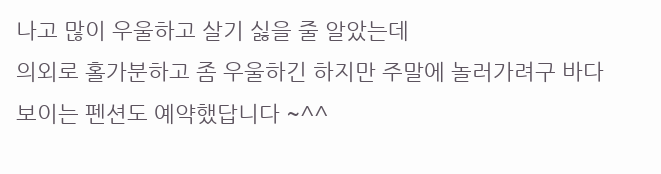나고 많이 우울하고 살기 싫을 줄 알았는데
의외로 홀가분하고 좀 우울하긴 하지만 주말에 놀러가려구 바다보이는 펜션도 예약했답니다 ~^^